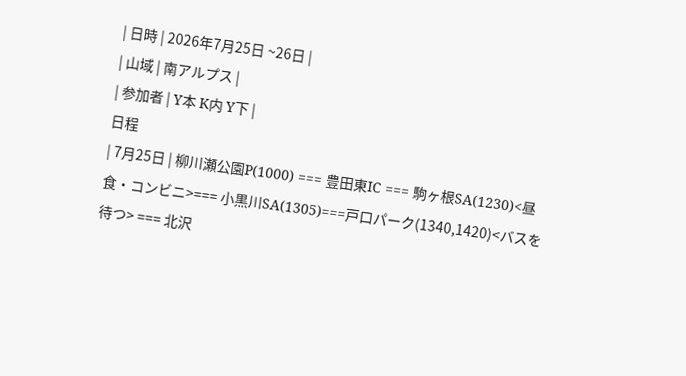| 日時 | 2026年7月25日 ~26日 |
| 山域 | 南アルプス |
| 参加者 | Y本 K内 Y下 |
日程
| 7月25日 | 柳川瀬公園P(1000) === 豊田東IC === 駒ヶ根SA(1230)<昼食・コンビニ>=== 小黒川SA(1305)===戸口パーク(1340,1420)<バスを待つ> === 北沢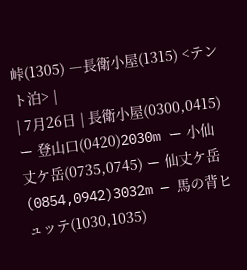峠(1305) ―長衛小屋(1315) <テント泊> |
| 7月26日 | 長衛小屋(0300,0415) ー 登山口(0420)2030m ー 小仙丈ケ岳(0735,0745) ー 仙丈ケ岳(0854,0942)3032m — 馬の背ヒュッテ(1030,1035)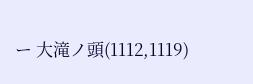ー 大滝ノ頭(1112,1119)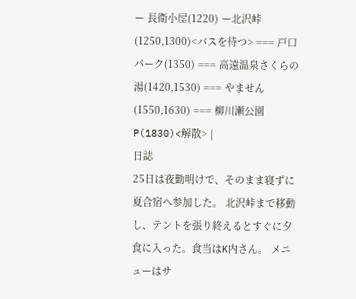ー 長衛小屋(1220) ー北沢峠(1250,1300)<バスを待つ> === 戸口パーク(1350) === 高遠温泉さくらの湯(1420,1530) === やません(1550,1630) === 柳川瀬公園P(1830)<解散> |
日誌
25日は夜勤明けで、そのまま寝ずに夏合宿へ参加した。 北沢峠まで移動し、テントを張り終えるとすぐに夕食に入った。食当はK内さん。 メニューはサ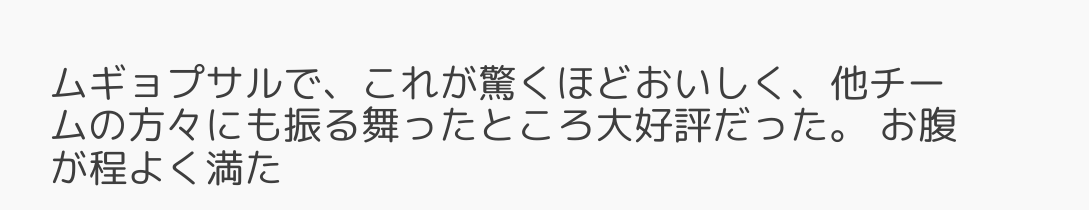ムギョプサルで、これが驚くほどおいしく、他チームの方々にも振る舞ったところ大好評だった。 お腹が程よく満た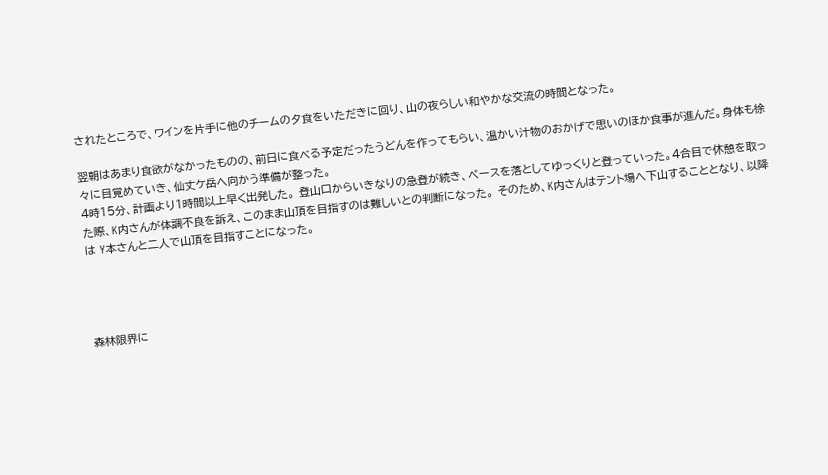されたところで、ワインを片手に他のチームの夕食をいただきに回り、山の夜らしい和やかな交流の時間となった。

翌朝はあまり食欲がなかったものの、前日に食べる予定だったうどんを作ってもらい、温かい汁物のおかげで思いのほか食事が進んだ。身体も徐々に目覚めていき、仙丈ケ岳へ向かう準備が整った。
4時15分、計画より1時間以上早く出発した。 登山口からいきなりの急登が続き、ペースを落としてゆっくりと登っていった。4合目で休憩を取った際、K内さんが体調不良を訴え、このまま山頂を目指すのは難しいとの判断になった。 そのため、K内さんはテント場へ下山することとなり、以降は Y本さんと二人で山頂を目指すことになった。




森林限界に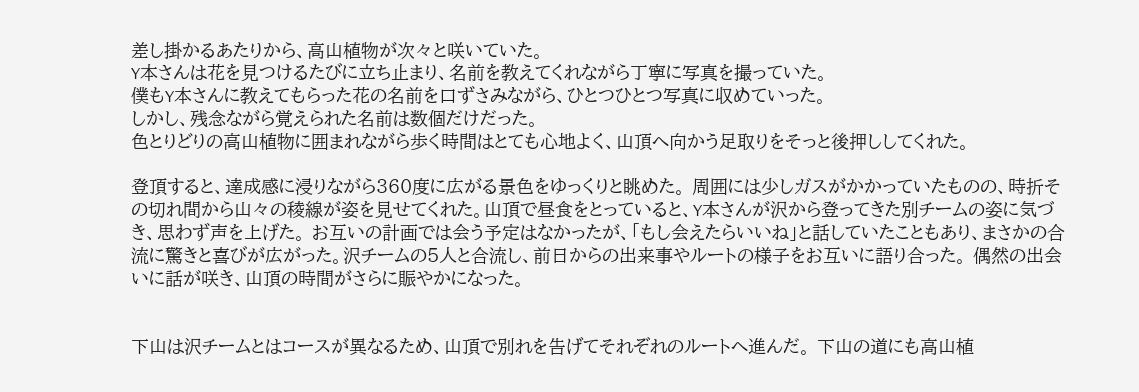差し掛かるあたりから、高山植物が次々と咲いていた。
Y本さんは花を見つけるたびに立ち止まり、名前を教えてくれながら丁寧に写真を撮っていた。
僕もY本さんに教えてもらった花の名前を口ずさみながら、ひとつひとつ写真に収めていった。
しかし、残念ながら覚えられた名前は数個だけだった。
色とりどりの高山植物に囲まれながら歩く時間はとても心地よく、山頂へ向かう足取りをそっと後押ししてくれた。

登頂すると、達成感に浸りながら360度に広がる景色をゆっくりと眺めた。 周囲には少しガスがかかっていたものの、時折その切れ間から山々の稜線が姿を見せてくれた。山頂で昼食をとっていると、Y本さんが沢から登ってきた別チームの姿に気づき、思わず声を上げた。 お互いの計画では会う予定はなかったが、「もし会えたらいいね」と話していたこともあり、まさかの合流に驚きと喜びが広がった。沢チームの5人と合流し、前日からの出来事やルートの様子をお互いに語り合った。 偶然の出会いに話が咲き、山頂の時間がさらに賑やかになった。


下山は沢チームとはコースが異なるため、山頂で別れを告げてそれぞれのルートへ進んだ。 下山の道にも高山植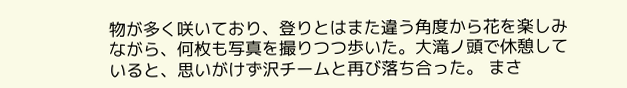物が多く咲いており、登りとはまた違う角度から花を楽しみながら、何枚も写真を撮りつつ歩いた。大滝ノ頭で休憩していると、思いがけず沢チームと再び落ち合った。 まさ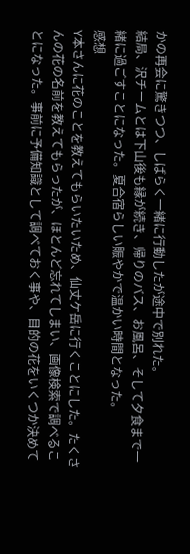かの再会に驚きつつ、しばらく一緒に行動したが途中で別れた。
結局、沢チームとは下山後も縁が続き、帰りのバス、お風呂、そして夕食まで一緒に過ごすことになった。夏合宿らしい賑やかで温かい時間となった。
感想
Y本さんに花のことを教えてもらいたいため、仙丈ケ岳に行くことにした。たくさんの花の名前を教えてもらったが、ほとんど忘れてしまい、画像検索で調べることになった。事前に予備知識として調べておく事や、目的の花をいくつか決めて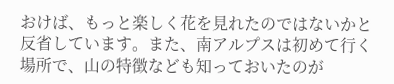おけば、もっと楽しく花を見れたのではないかと反省しています。また、南アルプスは初めて行く場所で、山の特徴なども知っておいたのが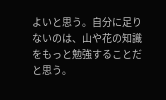よいと思う。自分に足りないのは、山や花の知識をもっと勉強することだと思う。